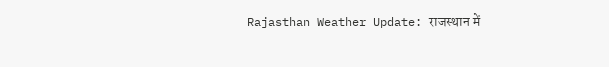Rajasthan Weather Update: राजस्थान में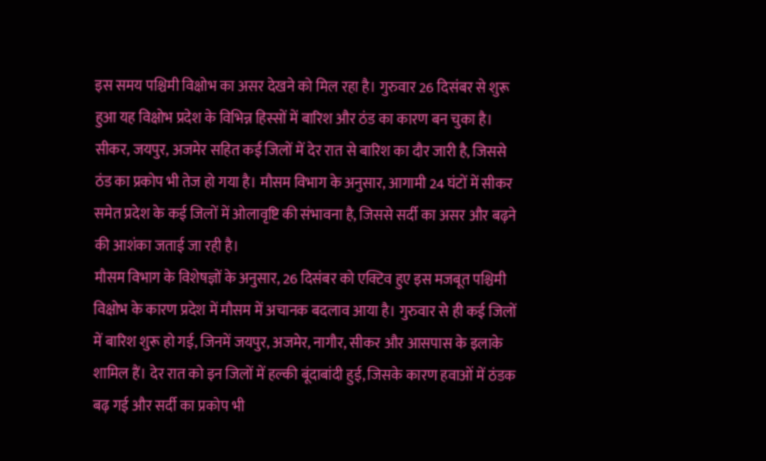इस समय पश्चिमी विक्षोभ का असर देखने को मिल रहा है। गुरुवार 26 दिसंबर से शुरू हुआ यह विक्षोभ प्रदेश के विभिन्न हिस्सों में बारिश और ठंड का कारण बन चुका है। सीकर, जयपुर, अजमेर सहित कई जिलों में देर रात से बारिश का दौर जारी है, जिससे ठंड का प्रकोप भी तेज हो गया है। मौसम विभाग के अनुसार, आगामी 24 घंटों में सीकर समेत प्रदेश के कई जिलों में ओलावृष्टि की संभावना है, जिससे सर्दी का असर और बढ़ने की आशंका जताई जा रही है।
मौसम विभाग के विशेषज्ञों के अनुसार, 26 दिसंबर को एक्टिव हुए इस मजबूत पश्चिमी विक्षोभ के कारण प्रदेश में मौसम में अचानक बदलाव आया है। गुरुवार से ही कई जिलों में बारिश शुरू हो गई, जिनमें जयपुर, अजमेर, नागौर, सीकर और आसपास के इलाके शामिल हैं। देर रात को इन जिलों में हल्की बूंदाबांदी हुई, जिसके कारण हवाओं में ठंडक बढ़ गई और सर्दी का प्रकोप भी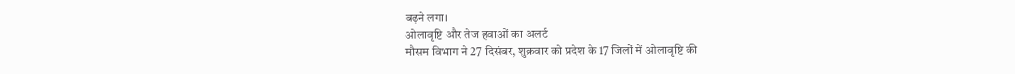बढ़ने लगा।
ओलावृष्टि और तेज हवाओं का अलर्ट
मौसम विभाग ने 27 दिसंबर, शुक्रवार को प्रदेश के 17 जिलों में ओलावृष्टि की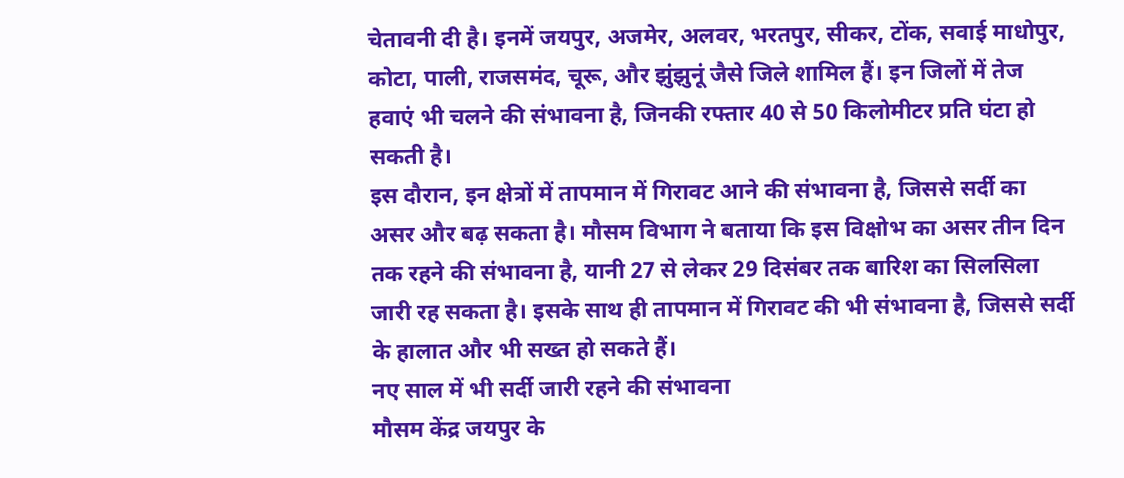चेतावनी दी है। इनमें जयपुर, अजमेर, अलवर, भरतपुर, सीकर, टोंक, सवाई माधोपुर, कोटा, पाली, राजसमंद, चूरू, और झुंझुनूं जैसे जिले शामिल हैं। इन जिलों में तेज हवाएं भी चलने की संभावना है, जिनकी रफ्तार 40 से 50 किलोमीटर प्रति घंटा हो सकती है।
इस दौरान, इन क्षेत्रों में तापमान में गिरावट आने की संभावना है, जिससे सर्दी का असर और बढ़ सकता है। मौसम विभाग ने बताया कि इस विक्षोभ का असर तीन दिन तक रहने की संभावना है, यानी 27 से लेकर 29 दिसंबर तक बारिश का सिलसिला जारी रह सकता है। इसके साथ ही तापमान में गिरावट की भी संभावना है, जिससे सर्दी के हालात और भी सख्त हो सकते हैं।
नए साल में भी सर्दी जारी रहने की संभावना
मौसम केंद्र जयपुर के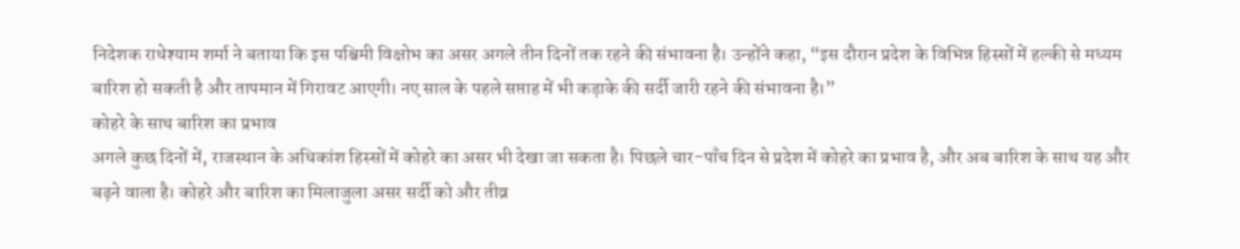निदेशक राधेश्याम शर्मा ने बताया कि इस पश्चिमी विक्षोभ का असर अगले तीन दिनों तक रहने की संभावना है। उन्होंने कहा, “इस दौरान प्रदेश के विभिन्न हिस्सों में हल्की से मध्यम बारिश हो सकती है और तापमान में गिरावट आएगी। नए साल के पहले सप्ताह में भी कड़ाके की सर्दी जारी रहने की संभावना है।”
कोहरे के साथ बारिश का प्रभाव
अगले कुछ दिनों में, राजस्थान के अधिकांश हिस्सों में कोहरे का असर भी देखा जा सकता है। पिछले चार-पाँच दिन से प्रदेश में कोहरे का प्रभाव है, और अब बारिश के साथ यह और बढ़ने वाला है। कोहरे और बारिश का मिलाजुला असर सर्दी को और तीव्र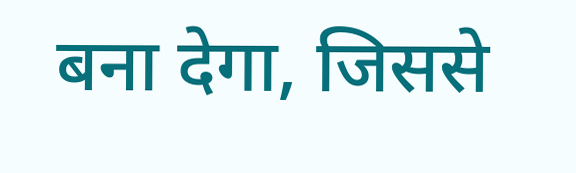बना देगा, जिससे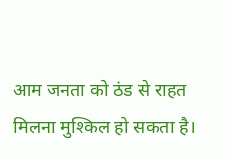आम जनता को ठंड से राहत मिलना मुश्किल हो सकता है।